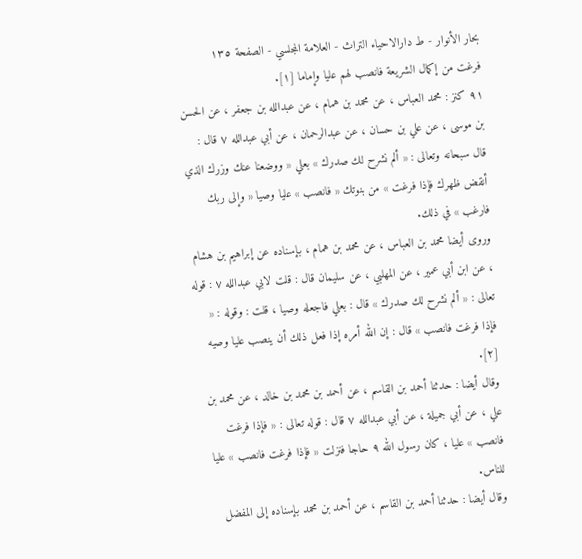بحار الأنوار - ط دارالاحیاء التراث - العلامة المجلسي - الصفحة ١٣٥
فرغت من إكمال الشريعة فانصب لهم عليا وإماما [١].
٩١ كنز : محمد العباس ، عن محمد بن همام ، عن عبدالله بن جعفر ، عن الحسن بن موسى ، عن علي بن حسان ، عن عبدالرحمان ، عن أبي عبدالله ٧ قال : قال سبحانه وتعالى : « ألم نشرح لك صدرك » بعلي « ووضعنا عنك وزرك الذي أنقض ظهرك فإذا فرغت » من بنوتك « فانصب » عليا وصيا « وإلى ربك فارغب » في ذلك.
وروى أيضا محمد بن العباس ، عن محمد بن همام ، بإسناده عن إبراهيم بن هشام ، عن ابن أبي عمير ، عن المهلبي ، عن سليمان قال : قلت لابي عبدالله ٧ : قوله تعالى : « ألم نشرح لك صدرك » قال : بعلي فاجعله وصيا ، قلت : وقوله : « فإذا فرغت فانصب » قال : إن الله أمره إذا فعل ذلك أن ينصب عليا وصيه [٢].
وقال أيضا : حدثنا أحمد بن القاسم ، عن أحمد بن محمد بن خالد ، عن محمد بن علي ، عن أبي جميلة ، عن أبي عبدالله ٧ قال : قوله تعالى : « فإذا فرغت فانصب » عليا ، كان رسول الله ٩ حاجا فنزلت « فإذا فرغت فانصب » عليا للناس.
وقال أيضا : حدثنا أحمد بن القاسم ، عن أحمد بن محمد بإسناده إلى المفضل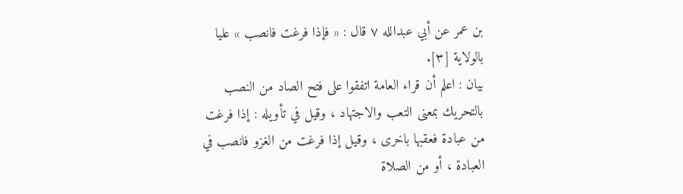بن عمر عن أبي عبدالله ٧ قال : « فإذا فرغت فانصب » عليا بالولاية [٣].
بيان : اعلم أن قراء العامة اتفقوا على فتح الصاد من النصب بالتحريك بمعنى التعب والاجتهاد ، وقيل في تأويله : إذا فرغت من عبادة فعقبها باخرى ، وقيل إذا فرغت من الغزو فانصب في العبادة ، أو من الصلاة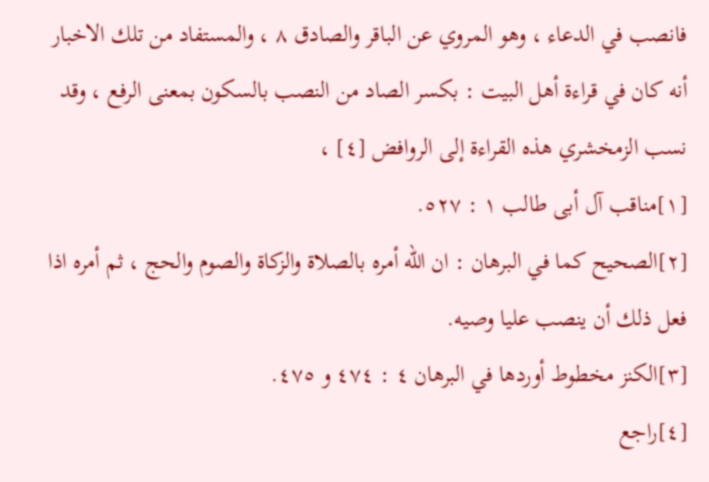فانصب في الدعاء ، وهو المروي عن الباقر والصادق ٨ ، والمستفاد من تلك الاخبار أنه كان في قراءة أهل البيت : بكسر الصاد من النصب بالسكون بمعنى الرفع ، وقد نسب الزمخشري هذه القراءة إلى الروافض [٤] ،
[١]مناقب آل أبى طالب ١ : ٥٢٧.
[٢]الصحيح كما في البرهان : ان الله أمره بالصلاة والزكاة والصوم والحج ، ثم أمره اذا فعل ذلك أن ينصب عليا وصيه.
[٣]الكنز مخطوط أوردها في البرهان ٤ : ٤٧٤ و ٤٧٥.
[٤]راجع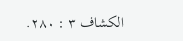الكشاف ٣ : ٢٨٠.